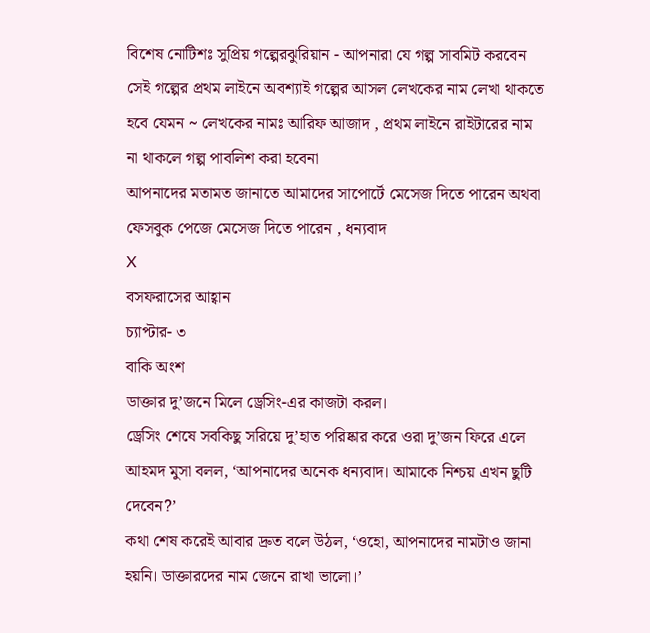বিশেষ নোটিশঃ সুপ্রিয় গল্পেরঝুরিয়ান - আপনারা যে গল্প সাবমিট করবেন সেই গল্পের প্রথম লাইনে অবশ্যাই গল্পের আসল লেখকের নাম লেখা থাকতে হবে যেমন ~ লেখকের নামঃ আরিফ আজাদ , প্রথম লাইনে রাইটারের নাম না থাকলে গল্প পাবলিশ করা হবেনা
আপনাদের মতামত জানাতে আমাদের সাপোর্টে মেসেজ দিতে পারেন অথবা ফেসবুক পেজে মেসেজ দিতে পারেন , ধন্যবাদ
X
বসফরাসের আহ্বান
চ্যাপ্টার- ৩
বাকি অংশ
ডাক্তার দু’জনে মিলে ড্রেসিং-এর কাজটা করল।
ড্রেসিং শেষে সবকিছু সরিয়ে দু’হাত পরিষ্কার করে ওরা দু’জন ফিরে এলে আহমদ মুসা বলল, ‘আপনাদের অনেক ধন্যবাদ। আমাকে নিশ্চয় এখন ছুটি দেবেন?’
কথা শেষ করেই আবার দ্রুত বলে উঠল, ‘ওহো, আপনাদের নামটাও জানা হয়নি। ডাক্তারদের নাম জেনে রাখা ভালো।’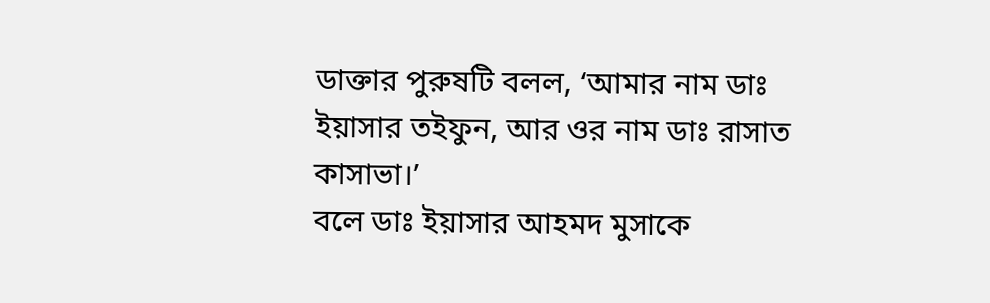ডাক্তার পুরুষটি বলল, ‘আমার নাম ডাঃ ইয়াসার তইফুন, আর ওর নাম ডাঃ রাসাত কাসাভা।’
বলে ডাঃ ইয়াসার আহমদ মুসাকে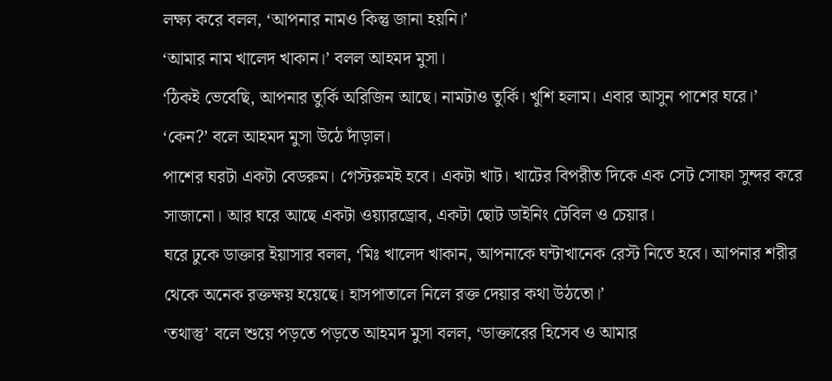লক্ষ্য করে বলল, ‘আপনার নামও কিন্তু জানা হয়নি।’
‘আমার নাম খালেদ খাকান।’ বলল আহমদ মুসা।
‘ঠিকই ভেবেছি, আপনার তুর্কি অরিজিন আছে। নামটাও তুর্কি। খুশি হলাম। এবার আসুন পাশের ঘরে।’
‘কেন?’ বলে আহমদ মুসা উঠে দাঁড়াল।
পাশের ঘরটা একটা বেডরুম। গেস্টরুমই হবে। একটা খাট। খাটের বিপরীত দিকে এক সেট সোফা সুন্দর করে সাজানো। আর ঘরে আছে একটা ওয়্যারড্রোব, একটা ছোট ডাইনিং টেবিল ও চেয়ার।
ঘরে ঢুকে ডাক্তার ইয়াসার বলল, ‘মিঃ খালেদ খাকান, আপনাকে ঘন্টাখানেক রেস্ট নিতে হবে। আপনার শরীর থেকে অনেক রক্তক্ষয় হয়েছে। হাসপাতালে নিলে রক্ত দেয়ার কথা উঠতো।’
‘তথাস্তু’ বলে শুয়ে পড়তে পড়তে আহমদ মুসা বলল, ‘ডাক্তারের হিসেব ও আমার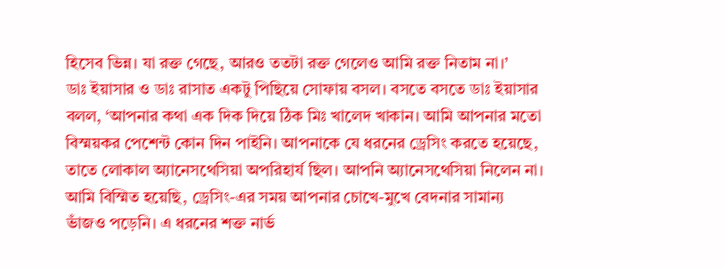হিসেব ভিন্ন। যা রক্ত গেছে, আরও ততটা রক্ত গেলেও আমি রক্ত নিতাম না।’
ডাঃ ইয়াসার ও ডাঃ রাসাত একটু পিছিয়ে সোফায় বসল। বসতে বসতে ডাঃ ইয়াসার বলল, ‘আপনার কথা এক দিক দিয়ে ঠিক মিঃ খালেদ খাকান। আমি আপনার মতো বিস্ময়কর পেশেন্ট কোন দিন পাইনি। আপনাকে যে ধরনের ড্রেসিং করতে হয়েছে, তাতে লোকাল অ্যানেসথেসিয়া অপরিহার্য ছিল। আপনি অ্যানেসথেসিয়া নিলেন না। আমি বিস্মিত হয়েছি, ড্রেসিং-এর সময় আপনার চোখে-মুখে বেদনার সামান্য ভাঁজও পড়েনি। এ ধরনের শক্ত নার্ভ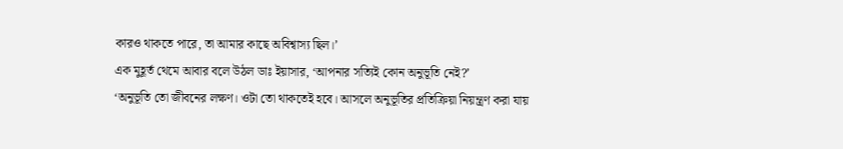কারও থাকতে পারে, তা আমার কাছে অবিশ্বাস্য ছিল।’
এক মুহূর্ত থেমে আবার বলে উঠল ডাঃ ইয়াসার, ‘আপনার সত্যিই কোন অনুভূতি নেই?’
‘অনুভূতি তো জীবনের লক্ষণ। ওটা তো থাকতেই হবে। আসলে অনুভূতির প্রতিক্রিয়া নিয়ন্ত্রণ করা যায়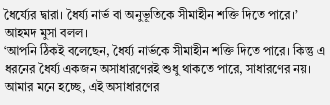ধৈর্য্যের দ্বারা। ধৈর্য্য নার্ভ বা অনুভূতিকে সীমাহীন শক্তি দিতে পারে।’ আহমদ মুসা বলল।
‘আপনি ঠিকই বলেছেন, ধৈর্য্য নার্ভকে সীমাহীন শক্তি দিতে পারে। কিন্তু এ ধরনের ধৈর্য্য একজন অসাধারণেরই শুধু থাকতে পারে, সাধারণের নয়। আমার মনে হচ্ছে, এই অসাধারণের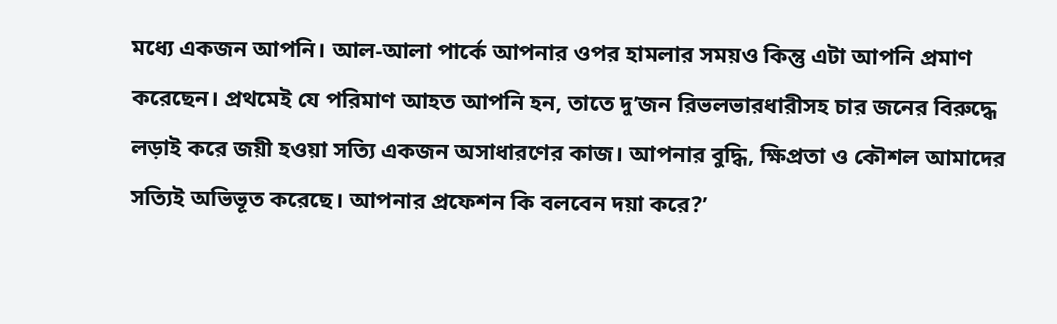মধ্যে একজন আপনি। আল-আলা পার্কে আপনার ওপর হামলার সময়ও কিন্তু এটা আপনি প্রমাণ করেছেন। প্রথমেই যে পরিমাণ আহত আপনি হন, তাতে দু’জন রিভলভারধারীসহ চার জনের বিরুদ্ধে লড়াই করে জয়ী হওয়া সত্যি একজন অসাধারণের কাজ। আপনার বুদ্ধি, ক্ষিপ্রতা ও কৌশল আমাদের সত্যিই অভিভূত করেছে। আপনার প্রফেশন কি বলবেন দয়া করে?’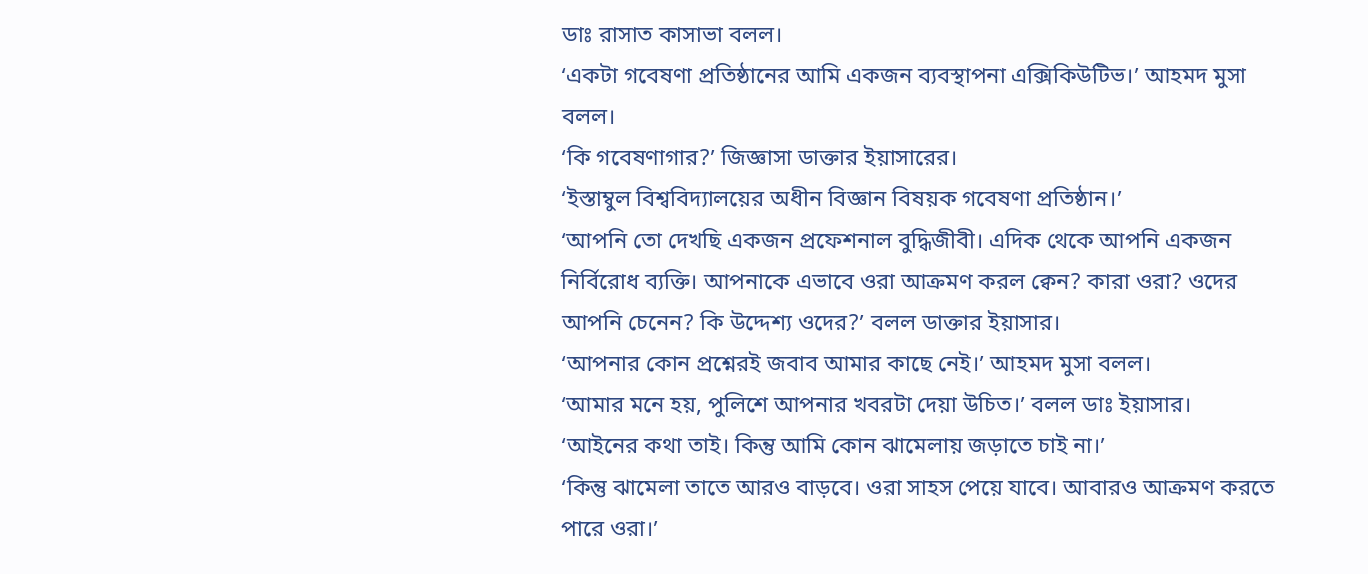ডাঃ রাসাত কাসাভা বলল।
‘একটা গবেষণা প্রতিষ্ঠানের আমি একজন ব্যবস্থাপনা এক্সিকিউটিভ।’ আহমদ মুসা বলল।
‘কি গবেষণাগার?’ জিজ্ঞাসা ডাক্তার ইয়াসারের।
‘ইস্তাম্বুল বিশ্ববিদ্যালয়ের অধীন বিজ্ঞান বিষয়ক গবেষণা প্রতিষ্ঠান।’
‘আপনি তো দেখছি একজন প্রফেশনাল বুদ্ধিজীবী। এদিক থেকে আপনি একজন নির্বিরোধ ব্যক্তি। আপনাকে এভাবে ওরা আক্রমণ করল ক্বেন? কারা ওরা? ওদের আপনি চেনেন? কি উদ্দেশ্য ওদের?’ বলল ডাক্তার ইয়াসার।
‘আপনার কোন প্রশ্নেরই জবাব আমার কাছে নেই।’ আহমদ মুসা বলল।
‘আমার মনে হয়, পুলিশে আপনার খবরটা দেয়া উচিত।’ বলল ডাঃ ইয়াসার।
‘আইনের কথা তাই। কিন্তু আমি কোন ঝামেলায় জড়াতে চাই না।’
‘কিন্তু ঝামেলা তাতে আরও বাড়বে। ওরা সাহস পেয়ে যাবে। আবারও আক্রমণ করতে পারে ওরা।’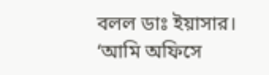বলল ডাঃ ইয়াসার।
‘আমি অফিসে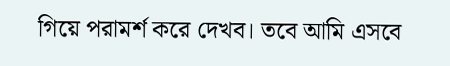গিয়ে পরামর্শ করে দেখব। তবে আমি এসবে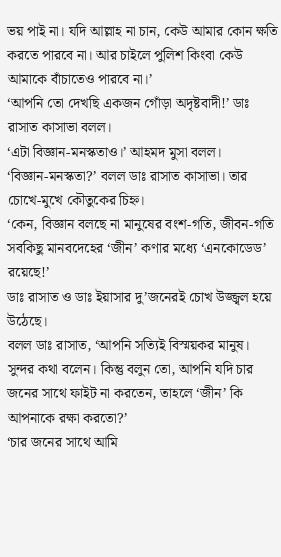ভয় পাই না। যদি আল্লাহ না চান, কেউ আমার কোন ক্ষতি করতে পারবে না। আর চাইলে পুলিশ কিংবা কেউ আমাকে বাঁচাতেও পারবে না।’
‘আপনি তো দেখছি একজন গোঁড়া অদৃষ্টবাদী!’ ডাঃ রাসাত কাসাভা বলল।
‘এটা বিজ্ঞান-মনস্কতাও।’ আহমদ মুসা বলল।
‘বিজ্ঞান-মনস্কতা?’ বলল ডাঃ রাসাত কাসাভা। তার চোখে-মুখে কৌতুকের চিহ্ন।
‘কেন, বিজ্ঞান বলছে না মানুষের বংশ-গতি, জীবন-গতি সবকিছু মানবদেহের ‘জীন’ কণার মধ্যে ‘এনকোডেড’ রয়েছে!’
ডাঃ রাসাত ও ডাঃ ইয়াসার দু’জনেরই চোখ উজ্জ্বল হয়ে উঠেছে।
বলল ডাঃ রাসাত, ‘আপনি সত্যিই বিস্ময়কর মানুষ। সুন্দর কথা বলেন। কিন্তু বলুন তো, আপনি যদি চার জনের সাথে ফাইট না করতেন, তাহলে ‘জীন’ কি আপনাকে রক্ষা করতো?’
‘চার জনের সাথে আমি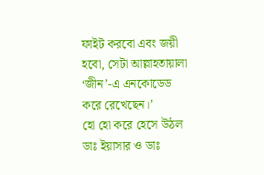ফাইট করবো এবং জয়ী হবো, সেটা আল্লাহতায়ালা ‘জীন’-এ এনকোডেড করে রেখেছেন।’
হো হো করে হেসে উঠল ডাঃ ইয়াসার ও ডাঃ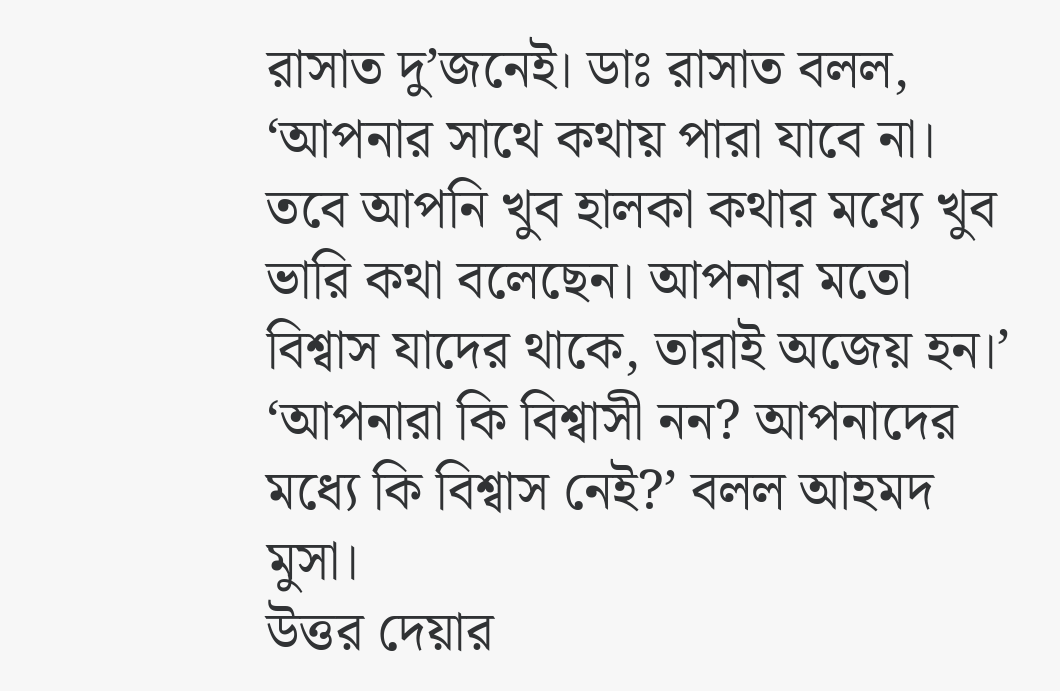রাসাত দু’জনেই। ডাঃ রাসাত বলল, ‘আপনার সাথে কথায় পারা যাবে না। তবে আপনি খুব হালকা কথার মধ্যে খুব ভারি কথা বলেছেন। আপনার মতো বিশ্বাস যাদের থাকে, তারাই অজেয় হন।’
‘আপনারা কি বিশ্বাসী নন? আপনাদের মধ্যে কি বিশ্বাস নেই?’ বলল আহমদ মুসা।
উত্তর দেয়ার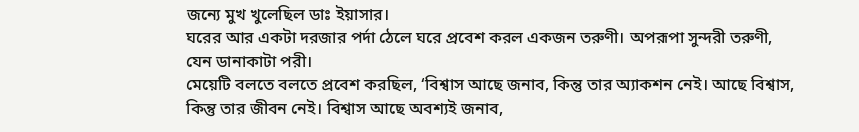জন্যে মুখ খুলেছিল ডাঃ ইয়াসার।
ঘরের আর একটা দরজার পর্দা ঠেলে ঘরে প্রবেশ করল একজন তরুণী। অপরূপা সুন্দরী তরুণী, যেন ডানাকাটা পরী।
মেয়েটি বলতে বলতে প্রবেশ করছিল, ‘বিশ্বাস আছে জনাব, কিন্তু তার অ্যাকশন নেই। আছে বিশ্বাস, কিন্তু তার জীবন নেই। বিশ্বাস আছে অবশ্যই জনাব,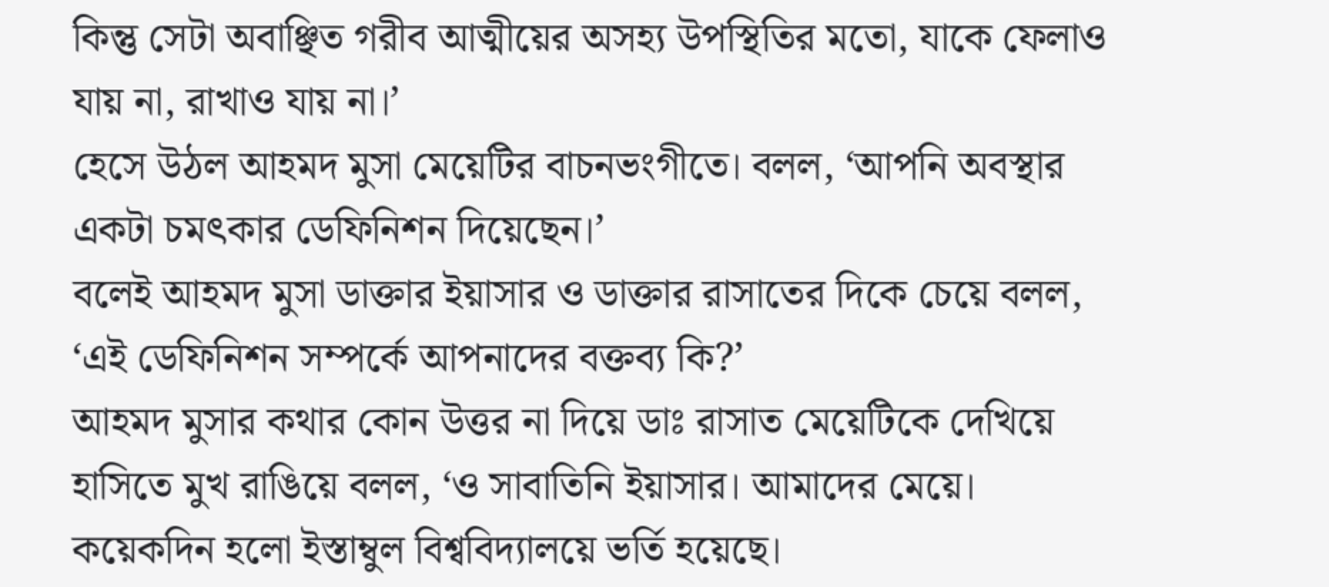কিন্তু সেটা অবাঞ্ছিত গরীব আত্মীয়ের অসহ্য উপস্থিতির মতো, যাকে ফেলাও যায় না, রাখাও যায় না।’
হেসে উঠল আহমদ মুসা মেয়েটির বাচনভংগীতে। বলল, ‘আপনি অবস্থার একটা চমৎকার ডেফিনিশন দিয়েছেন।’
বলেই আহমদ মুসা ডাক্তার ইয়াসার ও ডাক্তার রাসাতের দিকে চেয়ে বলল, ‘এই ডেফিনিশন সম্পর্কে আপনাদের বক্তব্য কি?’
আহমদ মুসার কথার কোন উত্তর না দিয়ে ডাঃ রাসাত মেয়েটিকে দেখিয়ে হাসিতে মুখ রাঙিয়ে বলল, ‘ও সাবাতিনি ইয়াসার। আমাদের মেয়ে। কয়েকদিন হলো ইস্তাম্বুল বিশ্ববিদ্যালয়ে ভর্তি হয়েছে।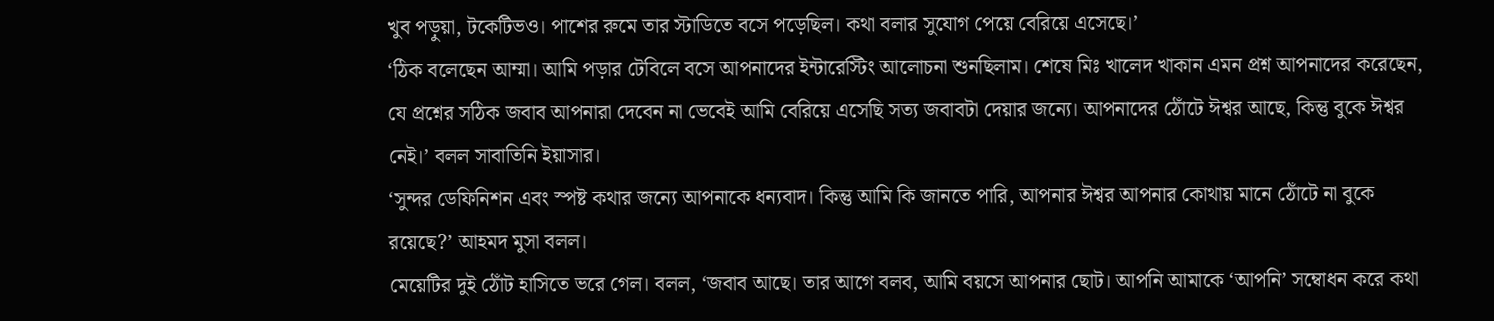খুব পড়ুয়া, টকেটিভও। পাশের রুমে তার স্টাডিতে বসে পড়েছিল। কথা বলার সুযোগ পেয়ে বেরিয়ে এসেছে।’
‘ঠিক বলেছেন আম্মা। আমি পড়ার টেবিলে বসে আপনাদের ইন্টারেস্টিং আলোচনা শুনছিলাম। শেষে মিঃ খালেদ খাকান এমন প্রশ্ন আপনাদের করেছেন, যে প্রশ্নের সঠিক জবাব আপনারা দেবেন না ভেবেই আমি বেরিয়ে এসেছি সত্য জবাবটা দেয়ার জন্যে। আপনাদের ঠোঁটে ঈশ্বর আছে, কিন্তু বুকে ঈশ্বর নেই।’ বলল সাবাতিনি ইয়াসার।
‘সুন্দর ডেফিনিশন এবং স্পষ্ট কথার জন্যে আপনাকে ধন্যবাদ। কিন্তু আমি কি জানতে পারি, আপনার ঈশ্বর আপনার কোথায় মানে ঠোঁটে না বুকে রয়েছে?’ আহমদ মুসা বলল।
মেয়েটির দুই ঠোঁট হাসিতে ভরে গেল। বলল, ‘জবাব আছে। তার আগে বলব, আমি বয়সে আপনার ছোট। আপনি আমাকে ‘আপনি’ সম্বোধন করে কথা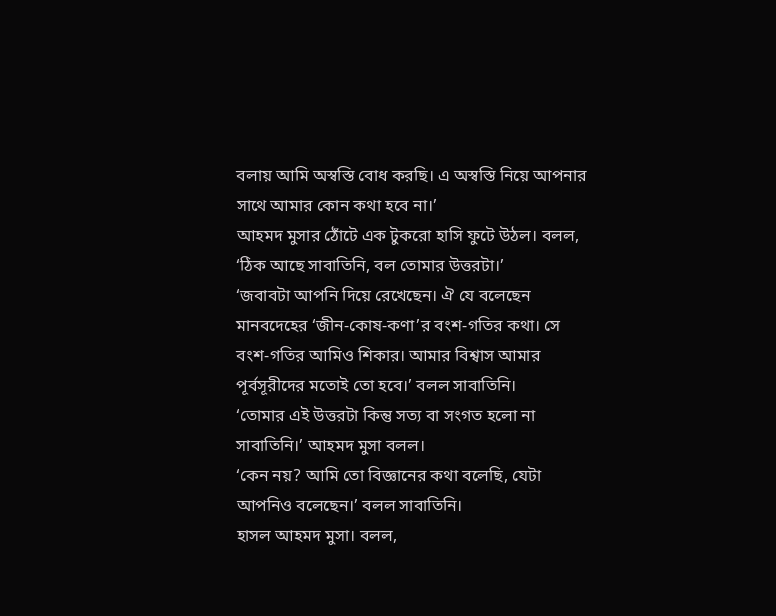বলায় আমি অস্বস্তি বোধ করছি। এ অস্বস্তি নিয়ে আপনার সাথে আমার কোন কথা হবে না।’
আহমদ মুসার ঠোঁটে এক টুকরো হাসি ফুটে উঠল। বলল, ‘ঠিক আছে সাবাতিনি, বল তোমার উত্তরটা।’
‘জবাবটা আপনি দিয়ে রেখেছেন। ঐ যে বলেছেন মানবদেহের ‘জীন-কোষ-কণা’র বংশ-গতির কথা। সে বংশ-গতির আমিও শিকার। আমার বিশ্বাস আমার পূর্বসূরীদের মতোই তো হবে।’ বলল সাবাতিনি।
‘তোমার এই উত্তরটা কিন্তু সত্য বা সংগত হলো না সাবাতিনি।’ আহমদ মুসা বলল।
‘কেন নয়? আমি তো বিজ্ঞানের কথা বলেছি, যেটা আপনিও বলেছেন।’ বলল সাবাতিনি।
হাসল আহমদ মুসা। বলল,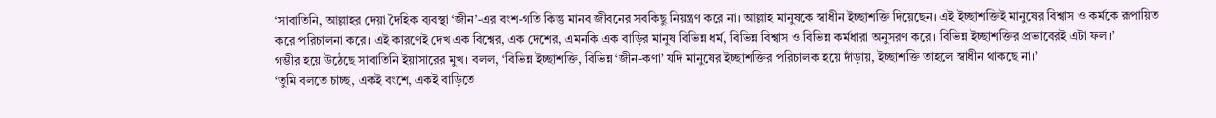‘সাবাতিনি, আল্লাহর দেয়া দৈহিক ব্যবস্থা ‘জীন’-এর বংশ-গতি কিন্তু মানব জীবনের সবকিছু নিয়ন্ত্রণ করে না। আল্লাহ মানুষকে স্বাধীন ইচ্ছাশক্তি দিয়েছেন। এই ইচ্ছাশক্তিই মানুষের বিশ্বাস ও কর্মকে রূপায়িত করে পরিচালনা করে। এই কারণেই দেখ এক বিশ্বের, এক দেশের, এমনকি এক বাড়ির মানুষ বিভিন্ন ধর্ম, বিভিন্ন বিশ্বাস ও বিভিন্ন কর্মধারা অনুসরণ করে। বিভিন্ন ইচ্ছাশক্তির প্রভাবেরই এটা ফল।’
গম্ভীর হয়ে উঠেছে সাবাতিনি ইয়াসারের মুখ। বলল, ‘বিভিন্ন ইচ্ছাশক্তি, বিভিন্ন ‘জীন-কণা’ যদি মানুষের ইচ্ছাশক্তির পরিচালক হয়ে দাঁড়ায়, ইচ্ছাশক্তি তাহলে স্বাধীন থাকছে না।’
‘তুমি বলতে চাচ্ছ, একই বংশে, একই বাড়িতে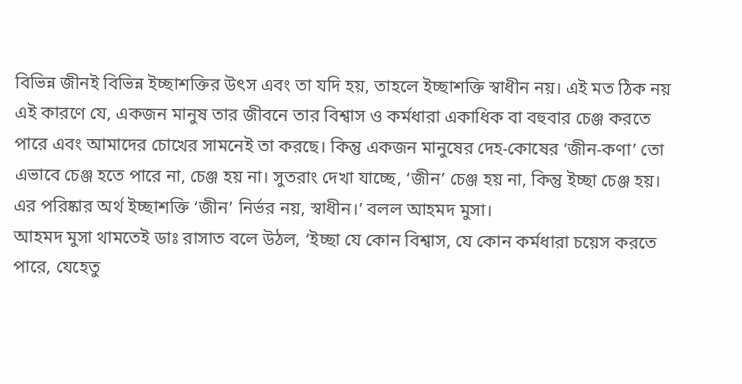বিভিন্ন জীনই বিভিন্ন ইচ্ছাশক্তির উৎস এবং তা যদি হয়, তাহলে ইচ্ছাশক্তি স্বাধীন নয়। এই মত ঠিক নয় এই কারণে যে, একজন মানুষ তার জীবনে তার বিশ্বাস ও কর্মধারা একাধিক বা বহুবার চেঞ্জ করতে পারে এবং আমাদের চোখের সামনেই তা করছে। কিন্তু একজন মানুষের দেহ-কোষের ‘জীন-কণা’ তো এভাবে চেঞ্জ হতে পারে না, চেঞ্জ হয় না। সুতরাং দেখা যাচ্ছে, ‘জীন’ চেঞ্জ হয় না, কিন্তু ইচ্ছা চেঞ্জ হয়। এর পরিষ্কার অর্থ ইচ্ছাশক্তি ‘জীন’ নির্ভর নয়, স্বাধীন।’ বলল আহমদ মুসা।
আহমদ মুসা থামতেই ডাঃ রাসাত বলে উঠল, ‘ইচ্ছা যে কোন বিশ্বাস, যে কোন কর্মধারা চয়েস করতে পারে, যেহেতু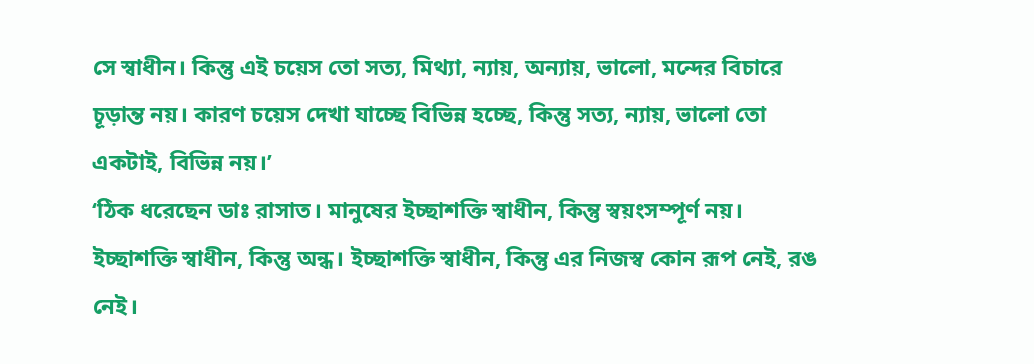সে স্বাধীন। কিন্তু এই চয়েস তো সত্য, মিথ্যা, ন্যায়, অন্যায়, ভালো, মন্দের বিচারে চূড়ান্ত নয়। কারণ চয়েস দেখা যাচ্ছে বিভিন্ন হচ্ছে, কিন্তু সত্য, ন্যায়, ভালো তো একটাই, বিভিন্ন নয়।’
‘ঠিক ধরেছেন ডাঃ রাসাত। মানুষের ইচ্ছাশক্তি স্বাধীন, কিন্তু স্বয়ংসম্পূর্ণ নয়। ইচ্ছাশক্তি স্বাধীন, কিন্তু অন্ধ। ইচ্ছাশক্তি স্বাধীন, কিন্তু এর নিজস্ব কোন রূপ নেই, রঙ নেই।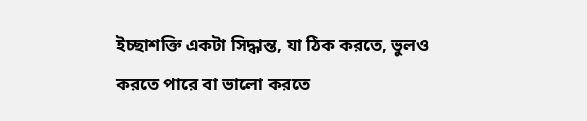ইচ্ছাশক্তি একটা সিদ্ধান্ত, যা ঠিক করতে, ভুলও করতে পারে বা ভালো করতে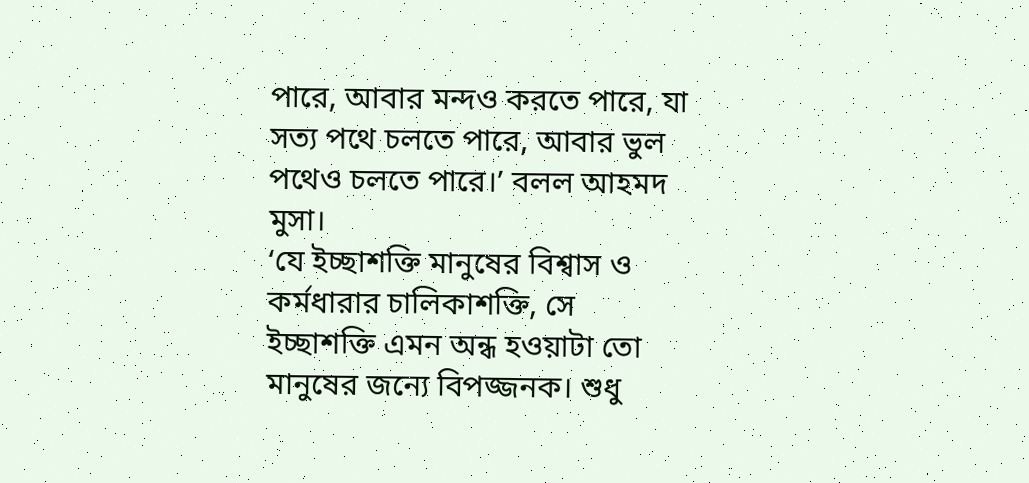পারে, আবার মন্দও করতে পারে, যা সত্য পথে চলতে পারে, আবার ভুল পথেও চলতে পারে।’ বলল আহমদ মুসা।
‘যে ইচ্ছাশক্তি মানুষের বিশ্বাস ও কর্মধারার চালিকাশক্তি, সে ইচ্ছাশক্তি এমন অন্ধ হওয়াটা তো মানুষের জন্যে বিপজ্জনক। শুধু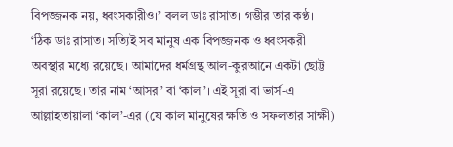বিপজ্জনক নয়, ধ্বংসকারীও।’ বলল ডাঃ রাসাত। গম্ভীর তার কণ্ঠ।
‘ঠিক ডাঃ রাসাত। সত্যিই সব মানুষ এক বিপজ্জনক ও ধ্বংসকরী অবস্থার মধ্যে রয়েছে। আমাদের ধর্মগ্রন্থ আল-কুরআনে একটা ছোট্ট সূরা রয়েছে। তার নাম ‘আসর’ বা ‘কাল’। এই সূরা বা ভার্স-এ আল্লাহতায়ালা ‘কাল’-এর (যে কাল মানুষের ক্ষতি ও সফলতার সাক্ষী)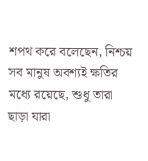শপথ করে বলেছেন, নিশ্চয় সব মানুষ অবশ্যই ক্ষতির মধ্যে রয়েছে, শুধু তারা ছাড়া যারা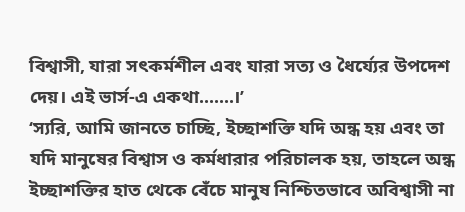বিশ্বাসী, যারা সৎকর্মশীল এবং যারা সত্য ও ধৈর্য্যের উপদেশ দেয়। এই ভার্স-এ একথা.......।’
‘স্যরি, আমি জানতে চাচ্ছি, ইচ্ছাশক্তি যদি অন্ধ হয় এবং তা যদি মানুষের বিশ্বাস ও কর্মধারার পরিচালক হয়, তাহলে অন্ধ ইচ্ছাশক্তির হাত থেকে বেঁচে মানুষ নিশ্চিতভাবে অবিশ্বাসী না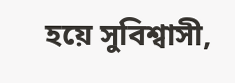হয়ে সুবিশ্বাসী,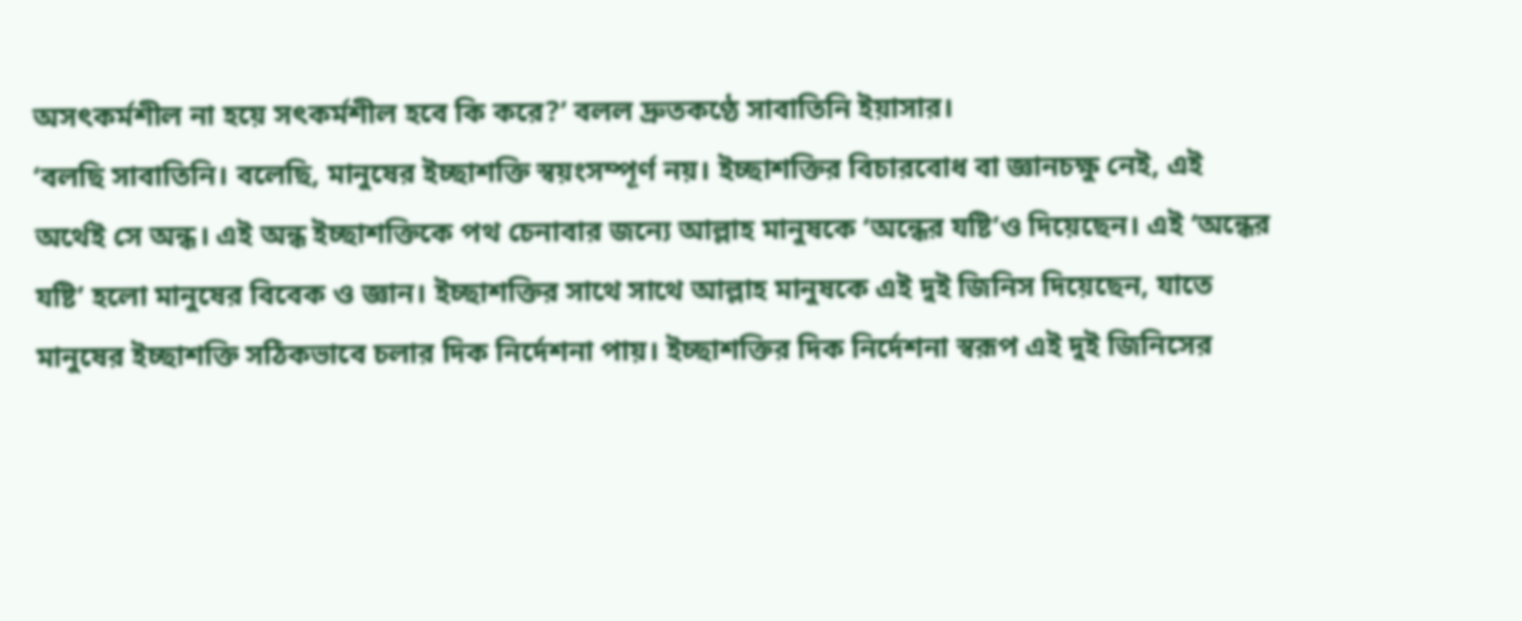অসৎকর্মশীল না হয়ে সৎকর্মশীল হবে কি করে?’ বলল দ্রুতকণ্ঠে সাবাতিনি ইয়াসার।
‘বলছি সাবাতিনি। বলেছি, মানুষের ইচ্ছাশক্তি স্বয়ংসম্পূর্ণ নয়। ইচ্ছাশক্তির বিচারবোধ বা জ্ঞানচক্ষু নেই, এই অর্থেই সে অন্ধ। এই অন্ধ ইচ্ছাশক্তিকে পথ চেনাবার জন্যে আল্লাহ মানুষকে ‘অন্ধের যষ্টি’ও দিয়েছেন। এই ‘অন্ধের যষ্টি’ হলো মানুষের বিবেক ও জ্ঞান। ইচ্ছাশক্তির সাথে সাথে আল্লাহ মানুষকে এই দুই জিনিস দিয়েছেন, যাতে মানুষের ইচ্ছাশক্তি সঠিকভাবে চলার দিক নির্দেশনা পায়। ইচ্ছাশক্তির দিক নির্দেশনা স্বরূপ এই দুই জিনিসের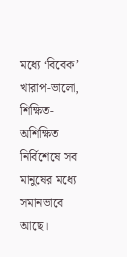মধ্যে ‘বিবেক’ খারাপ-ভালো, শিক্ষিত-অশিক্ষিত নির্বিশেষে সব মানুষের মধ্যে সমানভাবে আছে।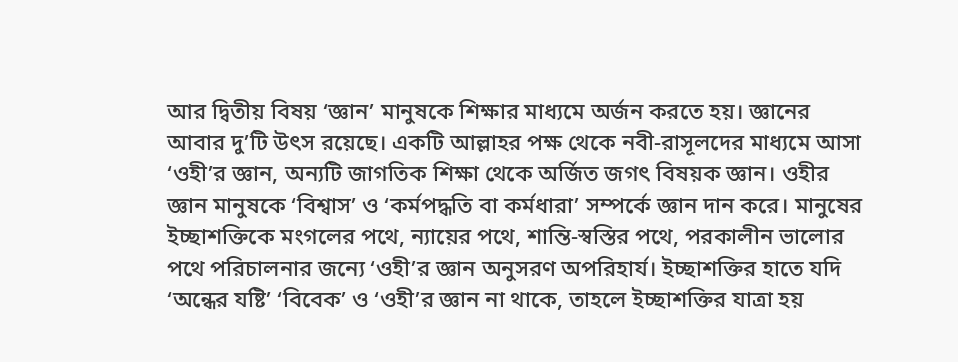আর দ্বিতীয় বিষয় ‘জ্ঞান’ মানুষকে শিক্ষার মাধ্যমে অর্জন করতে হয়। জ্ঞানের আবার দু’টি উৎস রয়েছে। একটি আল্লাহর পক্ষ থেকে নবী-রাসূলদের মাধ্যমে আসা ‘ওহী’র জ্ঞান, অন্যটি জাগতিক শিক্ষা থেকে অর্জিত জগৎ বিষয়ক জ্ঞান। ওহীর জ্ঞান মানুষকে ‘বিশ্বাস’ ও ‘কর্মপদ্ধতি বা কর্মধারা’ সম্পর্কে জ্ঞান দান করে। মানুষের ইচ্ছাশক্তিকে মংগলের পথে, ন্যায়ের পথে, শান্তি-স্বস্তির পথে, পরকালীন ভালোর পথে পরিচালনার জন্যে ‘ওহী’র জ্ঞান অনুসরণ অপরিহার্য। ইচ্ছাশক্তির হাতে যদি ‘অন্ধের যষ্টি’ ‘বিবেক’ ও ‘ওহী’র জ্ঞান না থাকে, তাহলে ইচ্ছাশক্তির যাত্রা হয়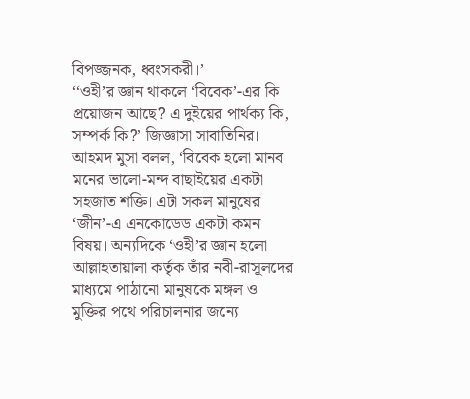বিপজ্জনক, ধ্বংসকরী।’
‘‘ওহী’র জ্ঞান থাকলে ‘বিবেক’-এর কি প্রয়োজন আছে? এ দুইয়ের পার্থক্য কি, সম্পর্ক কি?’ জিজ্ঞাসা সাবাতিনির।
আহমদ মুসা বলল, ‘বিবেক হলো মানব মনের ভালো-মন্দ বাছাইয়ের একটা সহজাত শক্তি। এটা সকল মানুষের ‘জীন’-এ এনকোডেড একটা কমন বিষয়। অন্যদিকে ‘ওহী’র জ্ঞান হলো আল্লাহতায়ালা কর্তৃক তাঁর নবী-রাসূলদের মাধ্যমে পাঠানো মানুষকে মঙ্গল ও মুক্তির পথে পরিচালনার জন্যে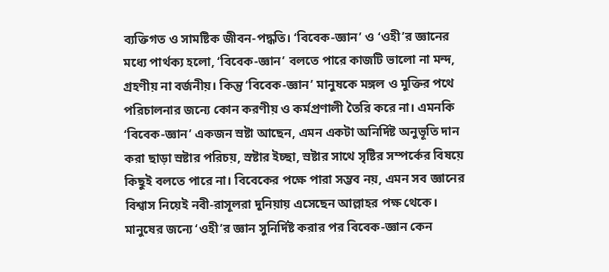ব্যক্তিগত ও সামষ্টিক জীবন-পদ্ধতি। ‘বিবেক-জ্ঞান’ ও ‘ওহী’র জ্ঞানের মধ্যে পার্থক্য হলো, ‘বিবেক-জ্ঞান’ বলতে পারে কাজটি ভালো না মন্দ, গ্রহণীয় না বর্জনীয়। কিন্তু ‘বিবেক-জ্ঞান’ মানুষকে মঙ্গল ও মুক্তির পথে পরিচালনার জন্যে কোন করণীয় ও কর্মপ্রণালী তৈরি করে না। এমনকি ‘বিবেক-জ্ঞান’ একজন স্রষ্টা আছেন, এমন একটা অনির্দিষ্ট অনুভূতি দান করা ছাড়া স্রষ্টার পরিচয়, স্রষ্টার ইচ্ছা, স্রষ্টার সাথে সৃষ্টির সম্পর্কের বিষয়ে কিছুই বলতে পারে না। বিবেকের পক্ষে পারা সম্ভব নয়, এমন সব জ্ঞানের বিশ্বাস নিয়েই নবী-রাসূলরা দুনিয়ায় এসেছেন আল্লাহর পক্ষ থেকে। মানুষের জন্যে ‘ওহী’র জ্ঞান সুনির্দিষ্ট করার পর বিবেক-জ্ঞান কেন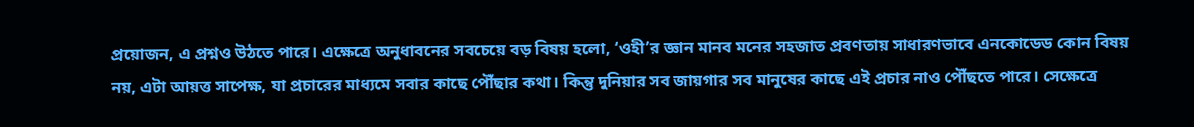প্রয়োজন, এ প্রশ্নও উঠতে পারে। এক্ষেত্রে অনুধাবনের সবচেয়ে বড় বিষয় হলো, ‘ওহী’র জ্ঞান মানব মনের সহজাত প্রবণতায় সাধারণভাবে এনকোডেড কোন বিষয় নয়, এটা আয়ত্ত সাপেক্ষ, যা প্রচারের মাধ্যমে সবার কাছে পৌঁছার কথা। কিন্তু দুনিয়ার সব জায়গার সব মানুষের কাছে এই প্রচার নাও পৌঁছতে পারে। সেক্ষেত্রে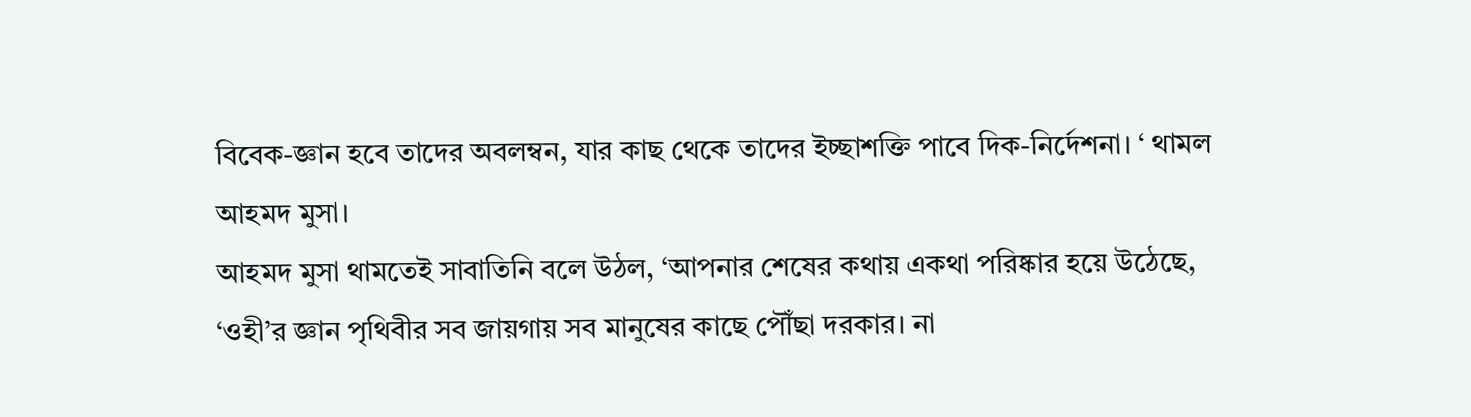বিবেক-জ্ঞান হবে তাদের অবলম্বন, যার কাছ থেকে তাদের ইচ্ছাশক্তি পাবে দিক-নির্দেশনা। ‘ থামল আহমদ মুসা।
আহমদ মুসা থামতেই সাবাতিনি বলে উঠল, ‘আপনার শেষের কথায় একথা পরিষ্কার হয়ে উঠেছে, ‘ওহী’র জ্ঞান পৃথিবীর সব জায়গায় সব মানুষের কাছে পৌঁছা দরকার। না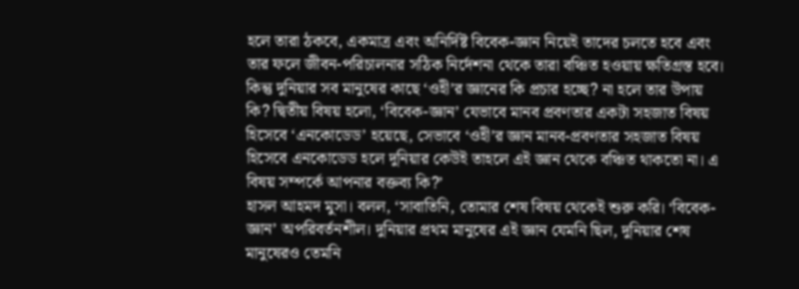হলে তারা ঠকবে, একমাত্র এবং অনির্দিষ্ট বিবেক-জ্ঞান নিয়েই তাদের চলতে হবে এবং তার ফলে জীবন-পরিচালনার সঠিক নির্দেশনা থেকে তারা বঞ্চিত হওয়ায় ক্ষতিগ্রস্ত হবে। কিন্তু দুনিয়ার সব মানুষের কাছে ‘ওহী’র জ্ঞানের কি প্রচার হচ্ছে? না হলে তার উপায় কি? দ্বিতীয় বিষয় হলো, ‘বিবেক-জ্ঞান’ যেভাবে মানব প্রবণতার একটা সহজাত বিষয় হিসেবে ‘এনকোডেড’ হয়েছে, সেভাবে ‘ওহী’র জ্ঞান মানব-প্রবণতার সহজাত বিষয় হিসেবে এনকোডেড হলে দুনিয়ার কেউই তাহলে এই জ্ঞান থেকে বঞ্চিত থাকতো না। এ বিষয় সম্পর্কে আপনার বক্তব্য কি?’
হাসল আহমদ মুসা। বলল, ‘সাবাতিনি, তোমার শেষ বিষয় থেকেই শুরু করি। ‘বিবেক-জ্ঞান’ অপরিবর্তনশীল। দুনিয়ার প্রথম মানুষের এই জ্ঞান যেমনি ছিল, দুনিয়ার শেষ মানুষেরও তেমনি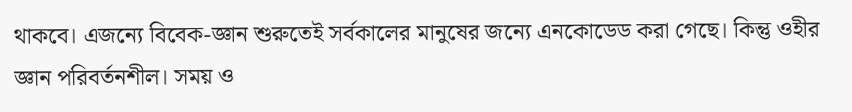থাকবে। এজন্যে বিবেক-জ্ঞান শুরুতেই সর্বকালের মানুষের জন্যে এনকোডেড করা গেছে। কিন্তু ওহীর জ্ঞান পরিবর্তনশীল। সময় ও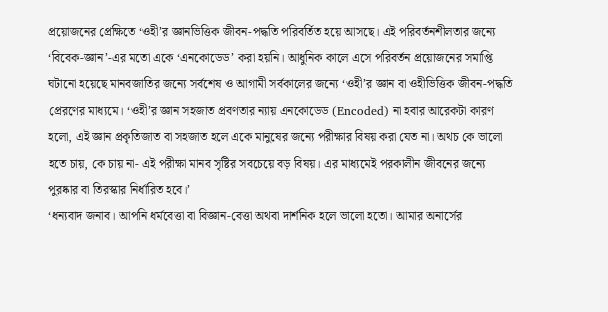প্রয়োজনের প্রেক্ষিতে ‘ওহী’র জ্ঞানভিত্তিক জীবন-পদ্ধতি পরিবর্তিত হয়ে আসছে। এই পরিবর্তনশীলতার জন্যে ‘বিবেক-জ্ঞান’-এর মতো একে ‘এনকোডেড’ করা হয়নি। আধুনিক কালে এসে পরিবর্তন প্রয়োজনের সমাপ্তি ঘটানো হয়েছে মানবজাতির জন্যে সর্বশেষ ও আগামী সর্বকালের জন্যে ‘ওহী’র জ্ঞান বা ওহীভিত্তিক জীবন-পদ্ধতি প্রেরণের মাধ্যমে। ‘ওহী’র জ্ঞান সহজাত প্রবণতার ন্যায় এনকোডেড (Encoded) না হবার আরেকটা কারণ হলো, এই জ্ঞান প্রকৃতিজাত বা সহজাত হলে একে মানুষের জন্যে পরীক্ষার বিষয় করা যেত না। অথচ কে ভালো হতে চায়, কে চায় না- এই পরীক্ষা মানব সৃষ্টির সবচেয়ে বড় বিষয়। এর মাধ্যমেই পরকালীন জীবনের জন্যে পুরষ্কার বা তিরস্কার নির্ধারিত হবে।’
‘ধন্যবাদ জনাব। আপনি ধর্মবেত্তা বা বিজ্ঞান-বেত্তা অথবা দার্শনিক হলে ভালো হতো। আমার অনার্সের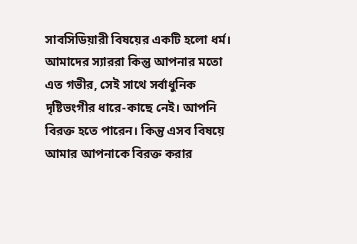সাবসিডিয়ারী বিষয়ের একটি হলো ধর্ম। আমাদের স্যাররা কিন্তু আপনার মতো এত গভীর, সেই সাথে সর্বাধুনিক দৃষ্টিভংগীর ধারে-কাছে নেই। আপনি বিরক্ত হতে পারেন। কিন্তু এসব বিষয়ে আমার আপনাকে বিরক্ত করার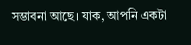সম্ভাবনা আছে। যাক, আপনি একটা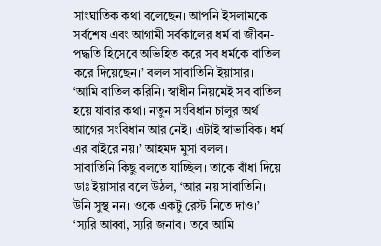সাংঘাতিক কথা বলেছেন। আপনি ইসলামকে সর্বশেষ এবং আগামী সর্বকালের ধর্ম বা জীবন-পদ্ধতি হিসেবে অভিহিত করে সব ধর্মকে বাতিল করে দিয়েছেন।’ বলল সাবাতিনি ইয়াসার।
‘আমি বাতিল করিনি। স্বাধীন নিয়মেই সব বাতিল হয়ে যাবার কথা। নতুন সংবিধান চালুর অর্থ আগের সংবিধান আর নেই। এটাই স্বাভাবিক। ধর্ম এর বাইরে নয়।’ আহমদ মুসা বলল।
সাবাতিনি কিছু বলতে যাচ্ছিল। তাকে বাঁধা দিয়ে ডাঃ ইয়াসার বলে উঠল, ‘আর নয় সাবাতিনি। উনি সুস্থ নন। ওকে একটু রেস্ট নিতে দাও।’
‘স্যরি আব্বা, স্যরি জনাব। তবে আমি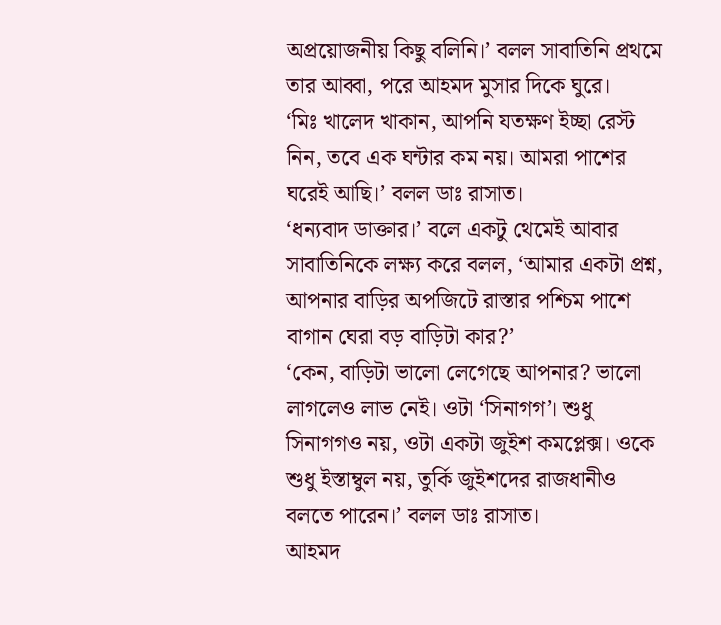অপ্রয়োজনীয় কিছু বলিনি।’ বলল সাবাতিনি প্রথমে তার আব্বা, পরে আহমদ মুসার দিকে ঘুরে।
‘মিঃ খালেদ খাকান, আপনি যতক্ষণ ইচ্ছা রেস্ট নিন, তবে এক ঘন্টার কম নয়। আমরা পাশের ঘরেই আছি।’ বলল ডাঃ রাসাত।
‘ধন্যবাদ ডাক্তার।’ বলে একটু থেমেই আবার সাবাতিনিকে লক্ষ্য করে বলল, ‘আমার একটা প্রশ্ন, আপনার বাড়ির অপজিটে রাস্তার পশ্চিম পাশে বাগান ঘেরা বড় বাড়িটা কার?’
‘কেন, বাড়িটা ভালো লেগেছে আপনার? ভালো লাগলেও লাভ নেই। ওটা ‘সিনাগগ’। শুধু সিনাগগও নয়, ওটা একটা জুইশ কমপ্লেক্স। ওকে শুধু ইস্তাম্বুল নয়, তুর্কি জুইশদের রাজধানীও বলতে পারেন।’ বলল ডাঃ রাসাত।
আহমদ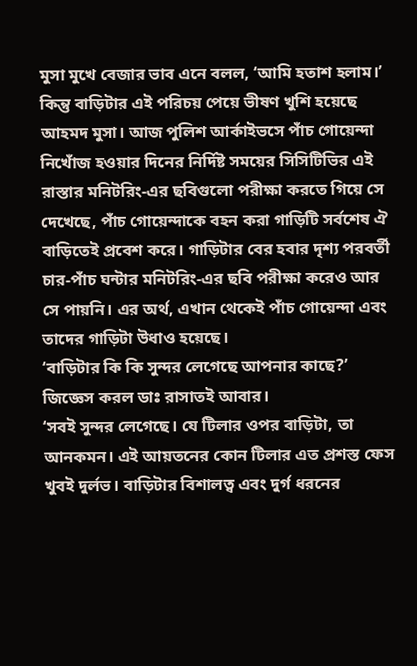মুসা মুখে বেজার ভাব এনে বলল, ‘আমি হতাশ হলাম।’
কিন্তু বাড়িটার এই পরিচয় পেয়ে ভীষণ খুশি হয়েছে আহমদ মুসা। আজ পুলিশ আর্কাইভসে পাঁচ গোয়েন্দা নিখোঁজ হওয়ার দিনের নির্দিষ্ট সময়ের সিসিটিভির এই রাস্তার মনিটরিং-এর ছবিগুলো পরীক্ষা করতে গিয়ে সে দেখেছে, পাঁচ গোয়েন্দাকে বহন করা গাড়িটি সর্বশেষ ঐ বাড়িতেই প্রবেশ করে। গাড়িটার বের হবার দৃশ্য পরবর্তী চার-পাঁচ ঘন্টার মনিটরিং-এর ছবি পরীক্ষা করেও আর সে পায়নি। এর অর্থ, এখান থেকেই পাঁচ গোয়েন্দা এবং তাদের গাড়িটা উধাও হয়েছে।
‘বাড়িটার কি কি সুন্দর লেগেছে আপনার কাছে?’ জিজ্ঞেস করল ডাঃ রাসাতই আবার।
‘সবই সুন্দর লেগেছে। যে টিলার ওপর বাড়িটা, তা আনকমন। এই আয়তনের কোন টিলার এত প্রশস্ত ফেস খুবই দুর্লভ। বাড়িটার বিশালত্ব এবং দুর্গ ধরনের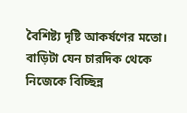বৈশিষ্ট্য দৃষ্টি আকর্ষণের মতো। বাড়িটা যেন চারদিক থেকে নিজেকে বিচ্ছিন্ন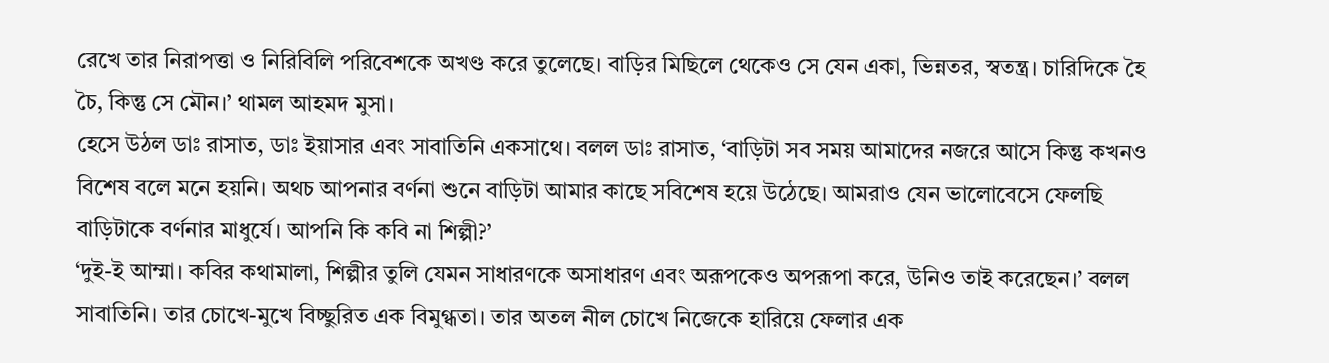রেখে তার নিরাপত্তা ও নিরিবিলি পরিবেশকে অখণ্ড করে তুলেছে। বাড়ির মিছিলে থেকেও সে যেন একা, ভিন্নতর, স্বতন্ত্র। চারিদিকে হৈ চৈ, কিন্তু সে মৌন।’ থামল আহমদ মুসা।
হেসে উঠল ডাঃ রাসাত, ডাঃ ইয়াসার এবং সাবাতিনি একসাথে। বলল ডাঃ রাসাত, ‘বাড়িটা সব সময় আমাদের নজরে আসে কিন্তু কখনও বিশেষ বলে মনে হয়নি। অথচ আপনার বর্ণনা শুনে বাড়িটা আমার কাছে সবিশেষ হয়ে উঠেছে। আমরাও যেন ভালোবেসে ফেলছি বাড়িটাকে বর্ণনার মাধুর্যে। আপনি কি কবি না শিল্পী?’
‘দুই-ই আম্মা। কবির কথামালা, শিল্পীর তুলি যেমন সাধারণকে অসাধারণ এবং অরূপকেও অপরূপা করে, উনিও তাই করেছেন।’ বলল সাবাতিনি। তার চোখে-মুখে বিচ্ছুরিত এক বিমুগ্ধতা। তার অতল নীল চোখে নিজেকে হারিয়ে ফেলার এক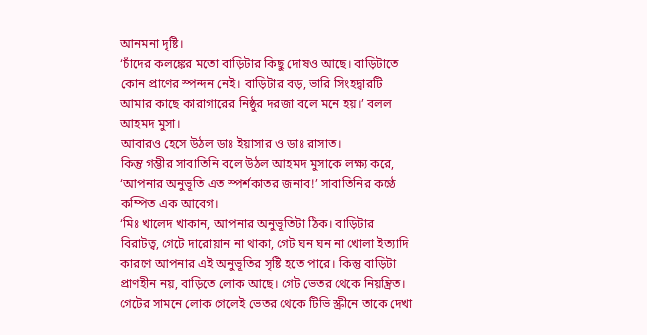আনমনা দৃষ্টি।
‘চাঁদের কলঙ্কের মতো বাড়িটার কিছু দোষও আছে। বাড়িটাতে কোন প্রাণের স্পন্দন নেই। বাড়িটার বড়, ভারি সিংহদ্বারটি আমার কাছে কারাগারের নিষ্ঠুর দরজা বলে মনে হয়।’ বলল আহমদ মুসা।
আবারও হেসে উঠল ডাঃ ইয়াসার ও ডাঃ রাসাত।
কিন্তু গম্ভীর সাবাতিনি বলে উঠল আহমদ মুসাকে লক্ষ্য করে, ‘আপনার অনুভূতি এত স্পর্শকাতর জনাব!’ সাবাতিনির কণ্ঠে কম্পিত এক আবেগ।
‘মিঃ খালেদ খাকান, আপনার অনুভূতিটা ঠিক। বাড়িটার বিরাটত্ব, গেটে দারোয়ান না থাকা, গেট ঘন ঘন না খোলা ইত্যাদি কারণে আপনার এই অনুভূতির সৃষ্টি হতে পারে। কিন্তু বাড়িটা প্রাণহীন নয়, বাড়িতে লোক আছে। গেট ভেতর থেকে নিয়ন্ত্রিত। গেটের সামনে লোক গেলেই ভেতর থেকে টিভি স্ক্রীনে তাকে দেখা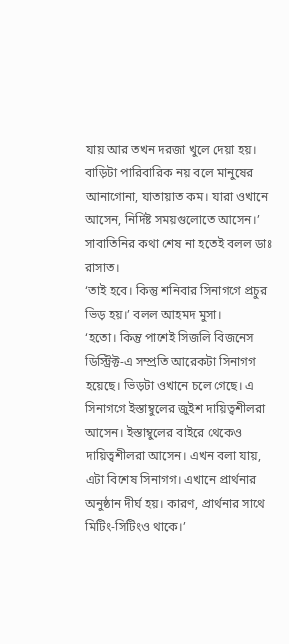যায় আর তখন দরজা খুলে দেয়া হয়। বাড়িটা পারিবারিক নয় বলে মানুষের আনাগোনা, যাতায়াত কম। যারা ওখানে আসেন, নির্দিষ্ট সময়গুলোতে আসেন।’ সাবাতিনির কথা শেষ না হতেই বলল ডাঃ রাসাত।
‘তাই হবে। কিন্তু শনিবার সিনাগগে প্রচুর ভিড় হয়।’ বলল আহমদ মুসা।
‘হতো। কিন্তু পাশেই সিজলি বিজনেস ডিস্ট্রিক্ট-এ সম্প্রতি আরেকটা সিনাগগ হয়েছে। ভিড়টা ওখানে চলে গেছে। এ সিনাগগে ইস্তাম্বুলের জুইশ দায়িত্বশীলরা আসেন। ইস্তাম্বুলের বাইরে থেকেও দায়িত্বশীলরা আসেন। এখন বলা যায়, এটা বিশেষ সিনাগগ। এখানে প্রার্থনার অনুষ্ঠান দীর্ঘ হয়। কারণ, প্রার্থনার সাথে মিটিং-সিটিংও থাকে।’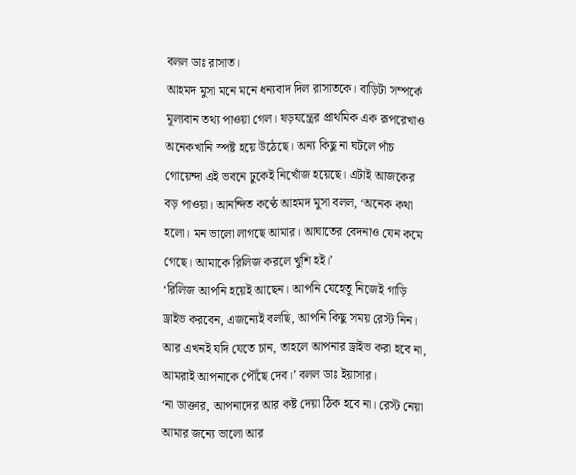বলল ডাঃ রাসাত।
আহমদ মুসা মনে মনে ধন্যবাদ দিল রাসাতকে। বাড়িটা সম্পর্কে মূল্যবান তথ্য পাওয়া গেল। ষড়যন্ত্রের প্রাথমিক এক রূপরেখাও অনেকখানি স্পষ্ট হয়ে উঠেছে। অন্য কিছু না ঘটলে পাঁচ গোয়েন্দা এই ভবনে ঢুকেই নিখোঁজ হয়েছে। এটাই আজকের বড় পাওয়া। আনন্দিত কণ্ঠে আহমদ মুসা বলল, ‘অনেক কথা হলো। মন ভালো লাগছে আমার। আঘাতের বেদনাও যেন কমে গেছে। আমাকে রিলিজ করলে খুশি হই।’
‘রিলিজ আপনি হয়েই আছেন। আপনি যেহেতু নিজেই গাড়ি ড্রাইভ করবেন, এজন্যেই বলছি, আপনি কিছু সময় রেস্ট নিন। আর এখনই যদি যেতে চান, তাহলে আপনার ড্রাইভ করা হবে না, আমরাই আপনাকে পৌঁছে দেব।’ বলল ডাঃ ইয়াসার।
‘না ডাক্তার, আপনাদের আর কষ্ট দেয়া ঠিক হবে না। রেস্ট নেয়া আমার জন্যে ভালো আর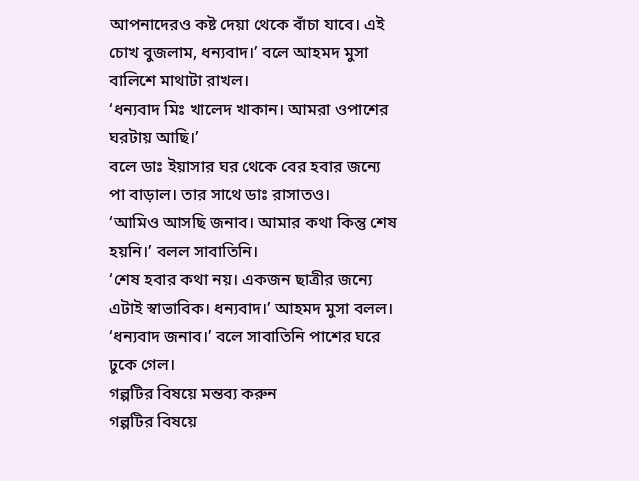আপনাদেরও কষ্ট দেয়া থেকে বাঁচা যাবে। এই চোখ বুজলাম, ধন্যবাদ।’ বলে আহমদ মুসা বালিশে মাথাটা রাখল।
‘ধন্যবাদ মিঃ খালেদ খাকান। আমরা ওপাশের ঘরটায় আছি।’
বলে ডাঃ ইয়াসার ঘর থেকে বের হবার জন্যে পা বাড়াল। তার সাথে ডাঃ রাসাতও।
‘আমিও আসছি জনাব। আমার কথা কিন্তু শেষ হয়নি।’ বলল সাবাতিনি।
‘শেষ হবার কথা নয়। একজন ছাত্রীর জন্যে এটাই স্বাভাবিক। ধন্যবাদ।’ আহমদ মুসা বলল।
‘ধন্যবাদ জনাব।’ বলে সাবাতিনি পাশের ঘরে ঢুকে গেল।
গল্পটির বিষয়ে মন্তব্য করুন
গল্পটির বিষয়ে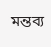মন্তব্য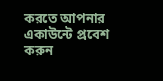করতে আপনার একাউন্টে প্রবেশ করুন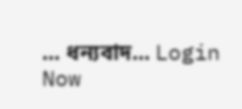... ধন্যবাদ... Login Now